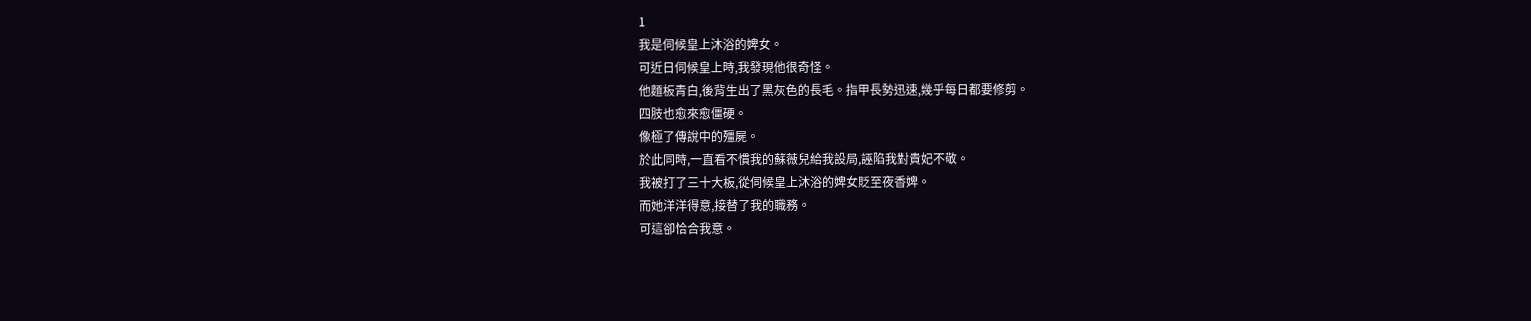1
我是伺候皇上沐浴的婢女。
可近日伺候皇上時,我發現他很奇怪。
他麵板青白,後背生出了黑灰色的長毛。指甲長勢迅速,幾乎每日都要修剪。
四肢也愈來愈僵硬。
像極了傳說中的殭屍。
於此同時,一直看不慣我的蘇薇兒給我設局,誣陷我對貴妃不敬。
我被打了三十大板,從伺候皇上沐浴的婢女貶至夜香婢。
而她洋洋得意,接替了我的職務。
可這卻恰合我意。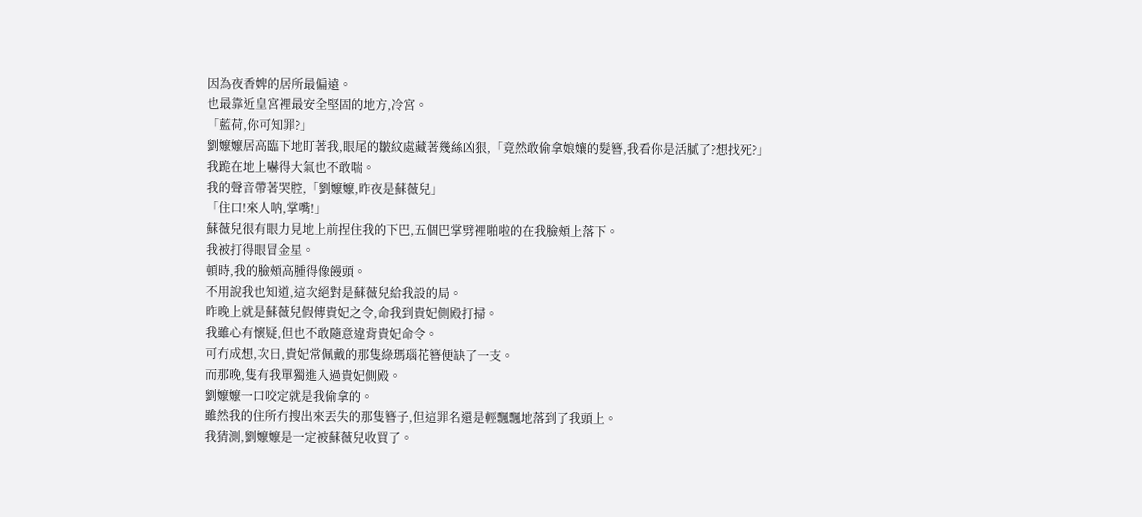因為夜香婢的居所最偏遠。
也最靠近皇宮裡最安全堅固的地方,冷宮。
「藍荷,你可知罪?」
劉嬤嬤居高臨下地盯著我,眼尾的皺紋處藏著幾絲凶狠,「竟然敢偷拿娘孃的髮簪,我看你是活膩了?想找死?」
我跪在地上嚇得大氣也不敢喘。
我的聲音帶著哭腔,「劉嬤嬤,昨夜是蘇薇兒」
「住口!來人呐,掌嘴!」
蘇薇兒很有眼力見地上前捏住我的下巴,五個巴掌劈裡啪啦的在我臉頰上落下。
我被打得眼冒金星。
頓時,我的臉頰高腫得像饅頭。
不用說我也知道,這次絕對是蘇薇兒給我設的局。
昨晚上就是蘇薇兒假傳貴妃之令,命我到貴妃側殿打掃。
我雖心有懷疑,但也不敢隨意違背貴妃命令。
可冇成想,次日,貴妃常佩戴的那隻綠瑪瑙花簪便缺了一支。
而那晚,隻有我單獨進入過貴妃側殿。
劉嬤嬤一口咬定就是我偷拿的。
雖然我的住所冇搜出來丟失的那隻簪子,但這罪名還是輕飄飄地落到了我頭上。
我猜測,劉嬤嬤是一定被蘇薇兒收買了。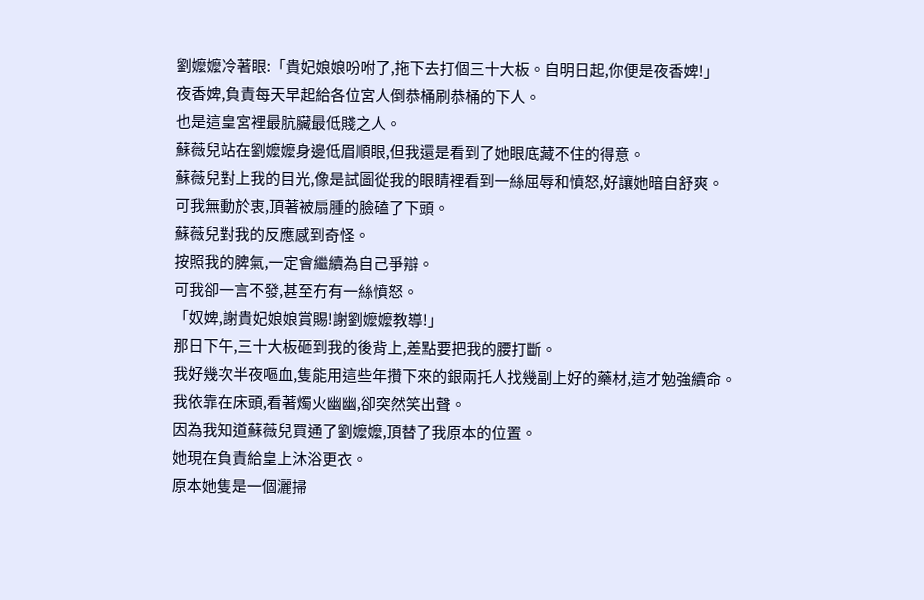劉嬤嬤冷著眼:「貴妃娘娘吩咐了,拖下去打個三十大板。自明日起,你便是夜香婢!」
夜香婢,負責每天早起給各位宮人倒恭桶刷恭桶的下人。
也是這皇宮裡最肮臟最低賤之人。
蘇薇兒站在劉嬤嬤身邊低眉順眼,但我還是看到了她眼底藏不住的得意。
蘇薇兒對上我的目光,像是試圖從我的眼睛裡看到一絲屈辱和憤怒,好讓她暗自舒爽。
可我無動於衷,頂著被扇腫的臉磕了下頭。
蘇薇兒對我的反應感到奇怪。
按照我的脾氣,一定會繼續為自己爭辯。
可我卻一言不發,甚至冇有一絲憤怒。
「奴婢,謝貴妃娘娘賞賜!謝劉嬤嬤教導!」
那日下午,三十大板砸到我的後背上,差點要把我的腰打斷。
我好幾次半夜嘔血,隻能用這些年攢下來的銀兩托人找幾副上好的藥材,這才勉強續命。
我依靠在床頭,看著燭火幽幽,卻突然笑出聲。
因為我知道蘇薇兒買通了劉嬤嬤,頂替了我原本的位置。
她現在負責給皇上沐浴更衣。
原本她隻是一個灑掃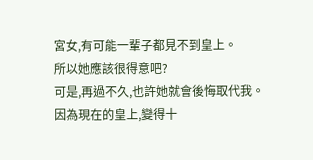宮女,有可能一輩子都見不到皇上。
所以她應該很得意吧?
可是,再過不久,也許她就會後悔取代我。
因為現在的皇上,變得十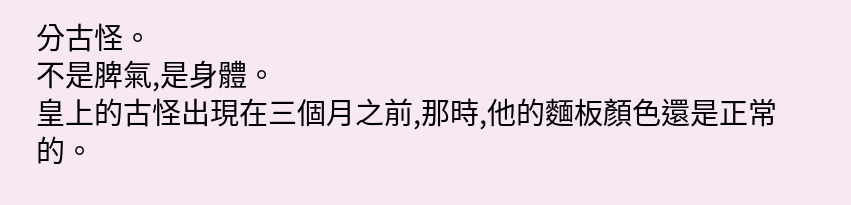分古怪。
不是脾氣,是身體。
皇上的古怪出現在三個月之前,那時,他的麵板顏色還是正常的。